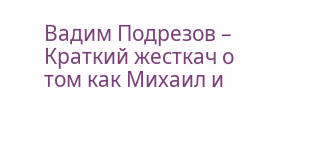Вадим Подрезов – Краткий жесткач о том как Михаил и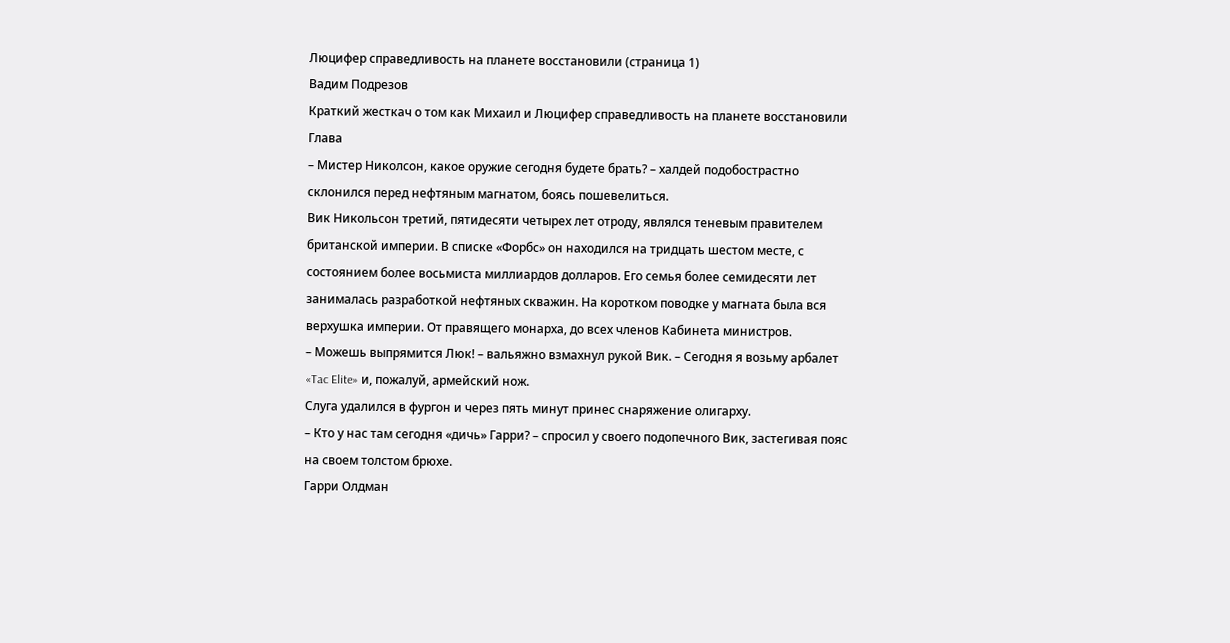Люцифер справедливость на планете восстановили (страница 1)
Вадим Подрезов
Краткий жесткач о том как Михаил и Люцифер справедливость на планете восстановили
Глава
– Мистер Николсон, какое оружие сегодня будете брать? – халдей подобострастно склонился перед нефтяным магнатом, боясь пошевелиться.
Вик Никольсон третий, пятидесяти четырех лет отроду, являлся теневым правителем британской империи. В списке «Форбс» он находился на тридцать шестом месте, с состоянием более восьмиста миллиардов долларов. Его семья более семидесяти лет занималась разработкой нефтяных скважин. На коротком поводке у магната была вся верхушка империи. От правящего монарха, до всех членов Кабинета министров.
– Можешь выпрямится Люк! – вальяжно взмахнул рукой Вик. – Сегодня я возьму арбалет «Tac Elite» и, пожалуй, армейский нож.
Слуга удалился в фургон и через пять минут принес снаряжение олигарху.
– Кто у нас там сегодня «дичь» Гарри? – спросил у своего подопечного Вик, застегивая пояс на своем толстом брюхе.
Гарри Олдман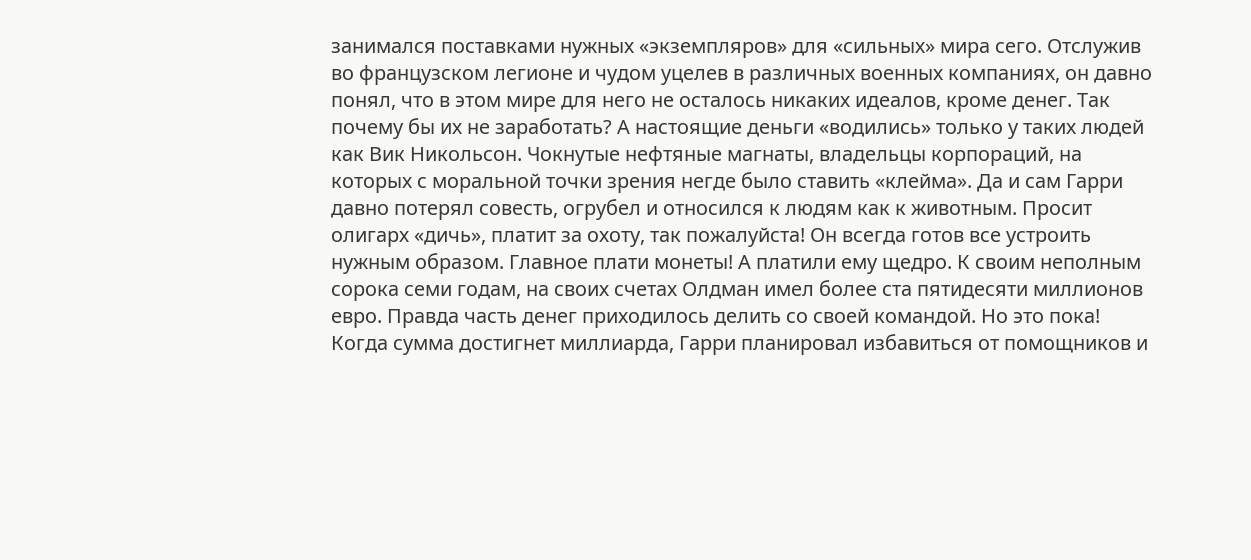занимался поставками нужных «экземпляров» для «сильных» мира сего. Отслужив во французском легионе и чудом уцелев в различных военных компаниях, он давно понял, что в этом мире для него не осталось никаких идеалов, кроме денег. Так почему бы их не заработать? А настоящие деньги «водились» только у таких людей как Вик Никольсон. Чокнутые нефтяные магнаты, владельцы корпораций, на которых с моральной точки зрения негде было ставить «клейма». Да и сам Гарри давно потерял совесть, огрубел и относился к людям как к животным. Просит олигарх «дичь», платит за охоту, так пожалуйста! Он всегда готов все устроить нужным образом. Главное плати монеты! А платили ему щедро. К своим неполным сорока семи годам, на своих счетах Олдман имел более ста пятидесяти миллионов евро. Правда часть денег приходилось делить со своей командой. Но это пока! Когда сумма достигнет миллиарда, Гарри планировал избавиться от помощников и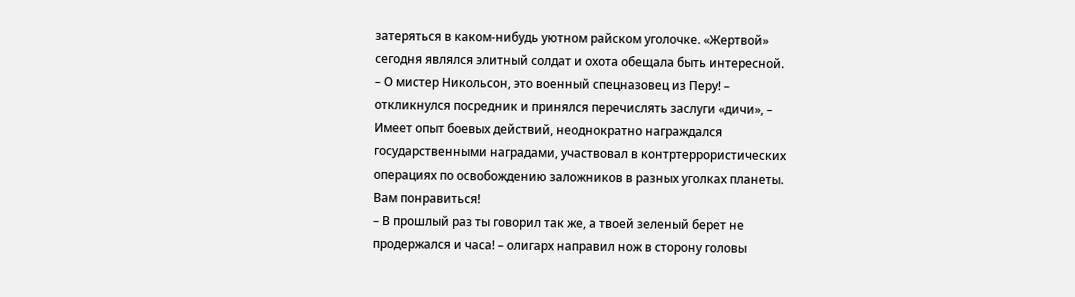затеряться в каком-нибудь уютном райском уголочке. «Жертвой» сегодня являлся элитный солдат и охота обещала быть интересной.
– О мистер Никольсон, это военный спецназовец из Перу! – откликнулся посредник и принялся перечислять заслуги «дичи», – Имеет опыт боевых действий, неоднократно награждался государственными наградами, участвовал в контртеррористических операциях по освобождению заложников в разных уголках планеты. Вам понравиться!
– В прошлый раз ты говорил так же, а твоей зеленый берет не продержался и часа! – олигарх направил нож в сторону головы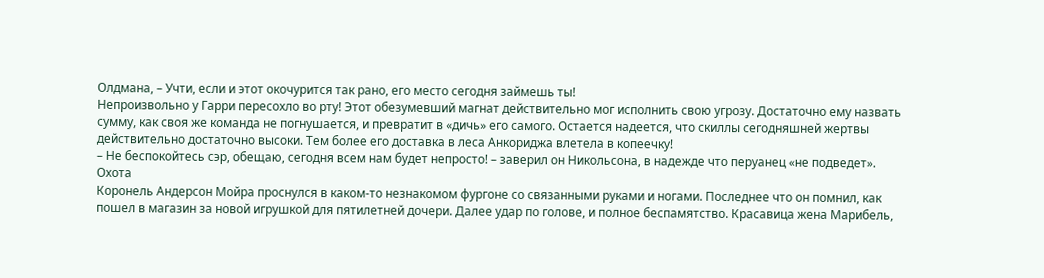Олдмана, – Учти, если и этот окочурится так рано, его место сегодня займешь ты!
Непроизвольно у Гарри пересохло во рту! Этот обезумевший магнат действительно мог исполнить свою угрозу. Достаточно ему назвать сумму, как своя же команда не погнушается, и превратит в «дичь» его самого. Остается надеется, что скиллы сегодняшней жертвы действительно достаточно высоки. Тем более его доставка в леса Анкориджа влетела в копеечку!
– Не беспокойтесь сэр, обещаю, сегодня всем нам будет непросто! – заверил он Никольсона, в надежде что перуанец «не подведет».
Охота
Коронель Андерсон Мойра проснулся в каком-то незнакомом фургоне со связанными руками и ногами. Последнее что он помнил, как пошел в магазин за новой игрушкой для пятилетней дочери. Далее удар по голове, и полное беспамятство. Красавица жена Марибель,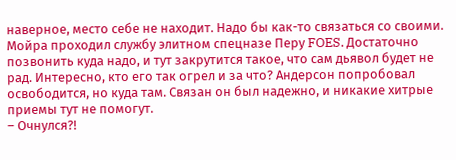наверное, место себе не находит. Надо бы как-то связаться со своими. Мойра проходил службу элитном спецназе Перу FOES. Достаточно позвонить куда надо, и тут закрутится такое, что сам дьявол будет не рад. Интересно, кто его так огрел и за что? Андерсон попробовал освободится, но куда там. Связан он был надежно, и никакие хитрые приемы тут не помогут.
– Очнулся?!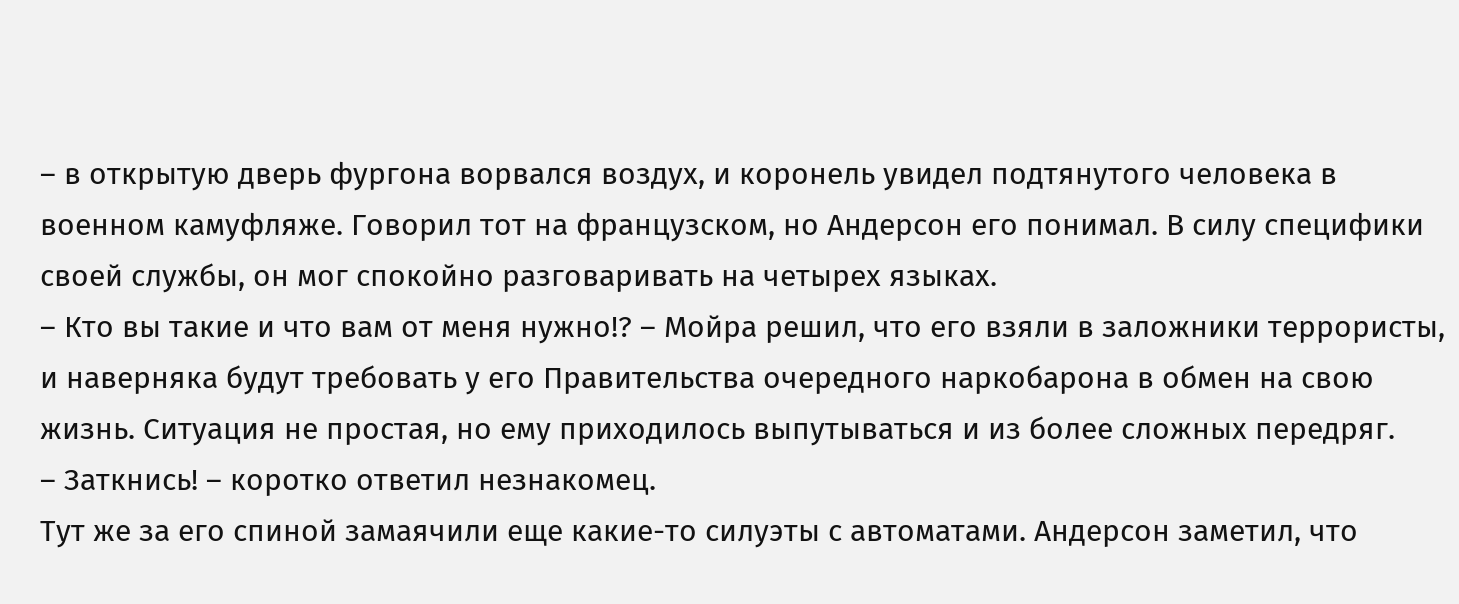– в открытую дверь фургона ворвался воздух, и коронель увидел подтянутого человека в военном камуфляже. Говорил тот на французском, но Андерсон его понимал. В силу специфики своей службы, он мог спокойно разговаривать на четырех языках.
– Кто вы такие и что вам от меня нужно!? – Мойра решил, что его взяли в заложники террористы, и наверняка будут требовать у его Правительства очередного наркобарона в обмен на свою жизнь. Ситуация не простая, но ему приходилось выпутываться и из более сложных передряг.
– Заткнись! – коротко ответил незнакомец.
Тут же за его спиной замаячили еще какие-то силуэты с автоматами. Андерсон заметил, что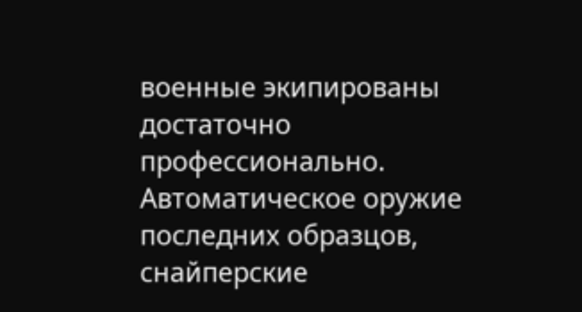военные экипированы достаточно профессионально. Автоматическое оружие последних образцов, снайперские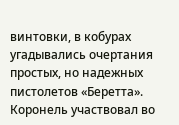винтовки, в кобурах угадывались очертания простых, но надежных пистолетов «Беретта». Коронель участвовал во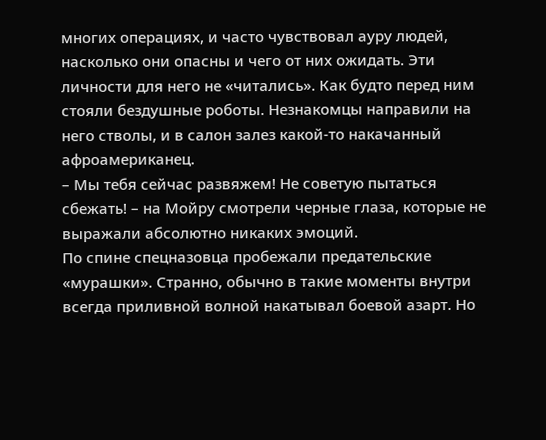многих операциях, и часто чувствовал ауру людей, насколько они опасны и чего от них ожидать. Эти личности для него не «читались». Как будто перед ним стояли бездушные роботы. Незнакомцы направили на него стволы, и в салон залез какой-то накачанный афроамериканец.
– Мы тебя сейчас развяжем! Не советую пытаться сбежать! – на Мойру смотрели черные глаза, которые не выражали абсолютно никаких эмоций.
По спине спецназовца пробежали предательские «мурашки». Странно, обычно в такие моменты внутри всегда приливной волной накатывал боевой азарт. Но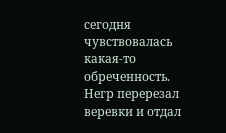сегодня чувствовалась какая-то обреченность. Негр перерезал веревки и отдал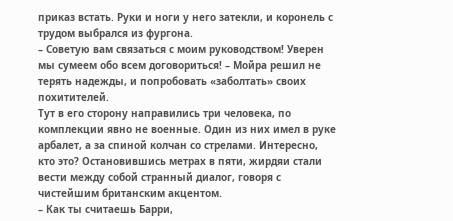приказ встать. Руки и ноги у него затекли, и коронель с трудом выбрался из фургона.
– Советую вам связаться с моим руководством! Уверен мы сумеем обо всем договориться! – Мойра решил не терять надежды, и попробовать «заболтать» своих похитителей.
Тут в его сторону направились три человека, по комплекции явно не военные. Один из них имел в руке арбалет, а за спиной колчан со стрелами. Интересно, кто это? Остановившись метрах в пяти, жирдяи стали вести между собой странный диалог, говоря с чистейшим британским акцентом.
– Как ты считаешь Барри,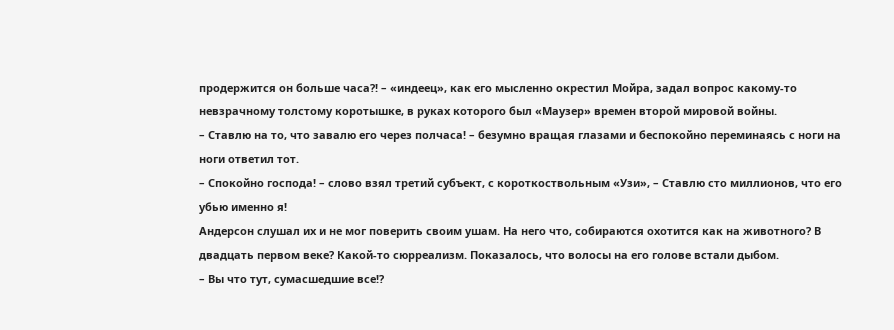продержится он больше часа?! – «индеец», как его мысленно окрестил Мойра, задал вопрос какому-то невзрачному толстому коротышке, в руках которого был «Маузер» времен второй мировой войны.
– Ставлю на то, что завалю его через полчаса! – безумно вращая глазами и беспокойно переминаясь с ноги на ноги ответил тот.
– Спокойно господа! – слово взял третий субъект, с короткоствольным «Узи», – Ставлю сто миллионов, что его убью именно я!
Андерсон слушал их и не мог поверить своим ушам. На него что, собираются охотится как на животного? В двадцать первом веке? Какой-то сюрреализм. Показалось, что волосы на его голове встали дыбом.
– Вы что тут, сумасшедшие все!?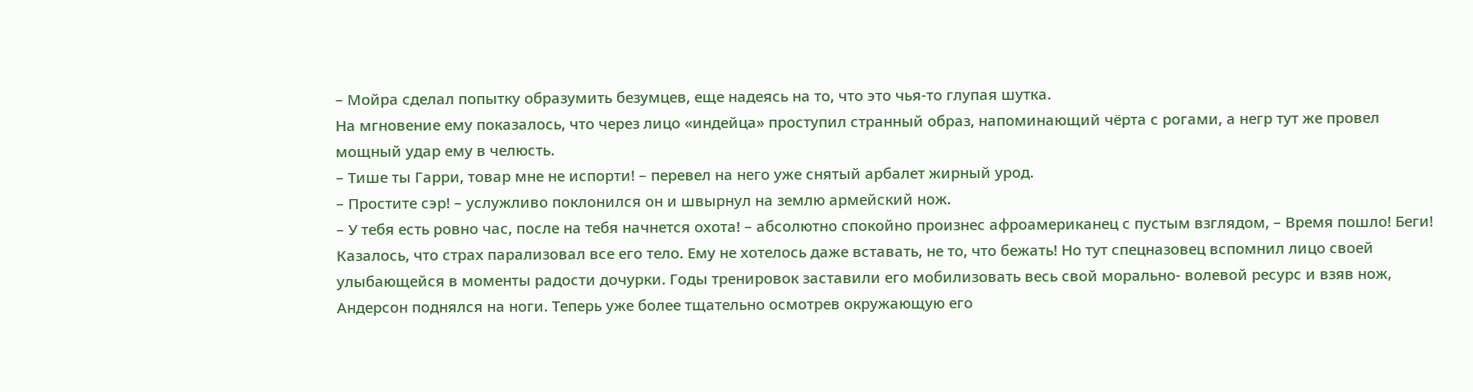– Мойра сделал попытку образумить безумцев, еще надеясь на то, что это чья-то глупая шутка.
На мгновение ему показалось, что через лицо «индейца» проступил странный образ, напоминающий чёрта с рогами, а негр тут же провел мощный удар ему в челюсть.
– Тише ты Гарри, товар мне не испорти! – перевел на него уже снятый арбалет жирный урод.
– Простите сэр! – услужливо поклонился он и швырнул на землю армейский нож.
– У тебя есть ровно час, после на тебя начнется охота! – абсолютно спокойно произнес афроамериканец с пустым взглядом, – Время пошло! Беги!
Казалось, что страх парализовал все его тело. Ему не хотелось даже вставать, не то, что бежать! Но тут спецназовец вспомнил лицо своей улыбающейся в моменты радости дочурки. Годы тренировок заставили его мобилизовать весь свой морально- волевой ресурс и взяв нож, Андерсон поднялся на ноги. Теперь уже более тщательно осмотрев окружающую его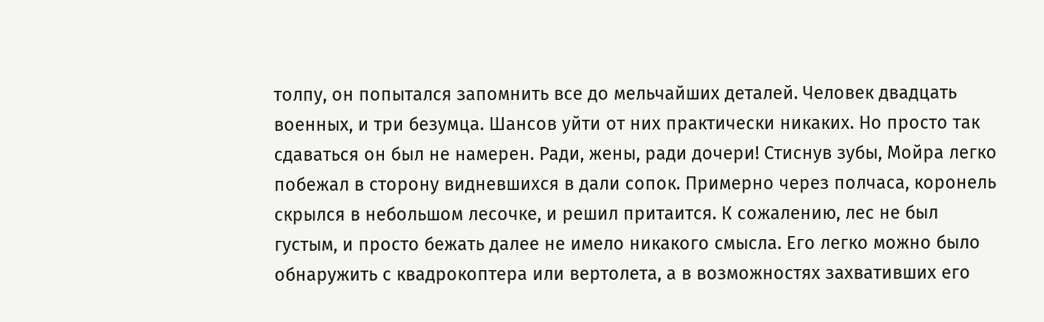толпу, он попытался запомнить все до мельчайших деталей. Человек двадцать военных, и три безумца. Шансов уйти от них практически никаких. Но просто так сдаваться он был не намерен. Ради, жены, ради дочери! Стиснув зубы, Мойра легко побежал в сторону видневшихся в дали сопок. Примерно через полчаса, коронель скрылся в небольшом лесочке, и решил притаится. К сожалению, лес не был густым, и просто бежать далее не имело никакого смысла. Его легко можно было обнаружить с квадрокоптера или вертолета, а в возможностях захвативших его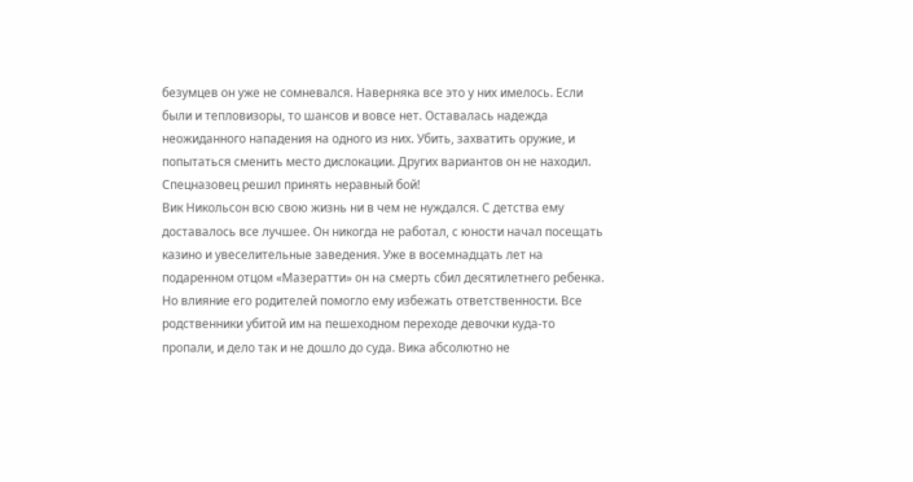безумцев он уже не сомневался. Наверняка все это у них имелось. Если были и тепловизоры, то шансов и вовсе нет. Оставалась надежда неожиданного нападения на одного из них. Убить, захватить оружие, и попытаться сменить место дислокации. Других вариантов он не находил. Спецназовец решил принять неравный бой!
Вик Никольсон всю свою жизнь ни в чем не нуждался. С детства ему доставалось все лучшее. Он никогда не работал, с юности начал посещать казино и увеселительные заведения. Уже в восемнадцать лет на подаренном отцом «Мазератти» он на смерть сбил десятилетнего ребенка. Но влияние его родителей помогло ему избежать ответственности. Все родственники убитой им на пешеходном переходе девочки куда-то пропали, и дело так и не дошло до суда. Вика абсолютно не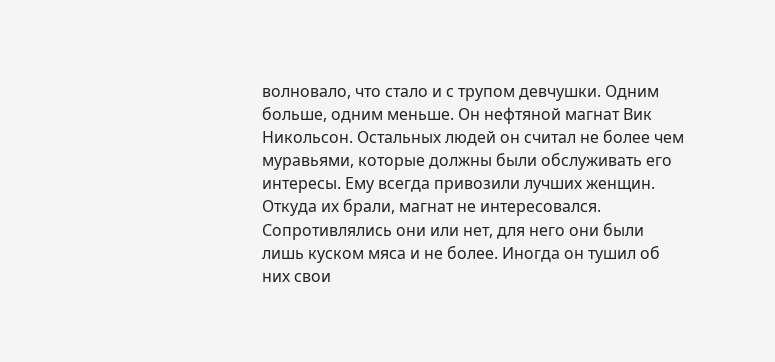волновало, что стало и с трупом девчушки. Одним больше, одним меньше. Он нефтяной магнат Вик Никольсон. Остальных людей он считал не более чем муравьями, которые должны были обслуживать его интересы. Ему всегда привозили лучших женщин. Откуда их брали, магнат не интересовался. Сопротивлялись они или нет, для него они были лишь куском мяса и не более. Иногда он тушил об них свои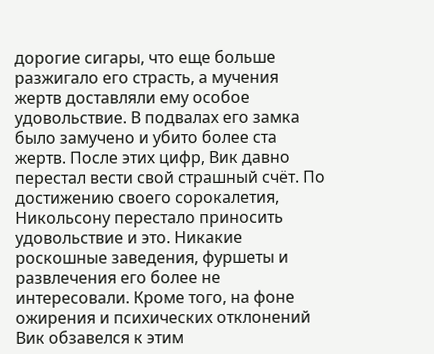дорогие сигары, что еще больше разжигало его страсть, а мучения жертв доставляли ему особое удовольствие. В подвалах его замка было замучено и убито более ста жертв. После этих цифр, Вик давно перестал вести свой страшный счёт. По достижению своего сорокалетия, Никольсону перестало приносить удовольствие и это. Никакие роскошные заведения, фуршеты и развлечения его более не интересовали. Кроме того, на фоне ожирения и психических отклонений Вик обзавелся к этим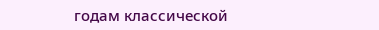годам классической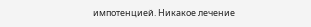импотенцией. Никакое лечение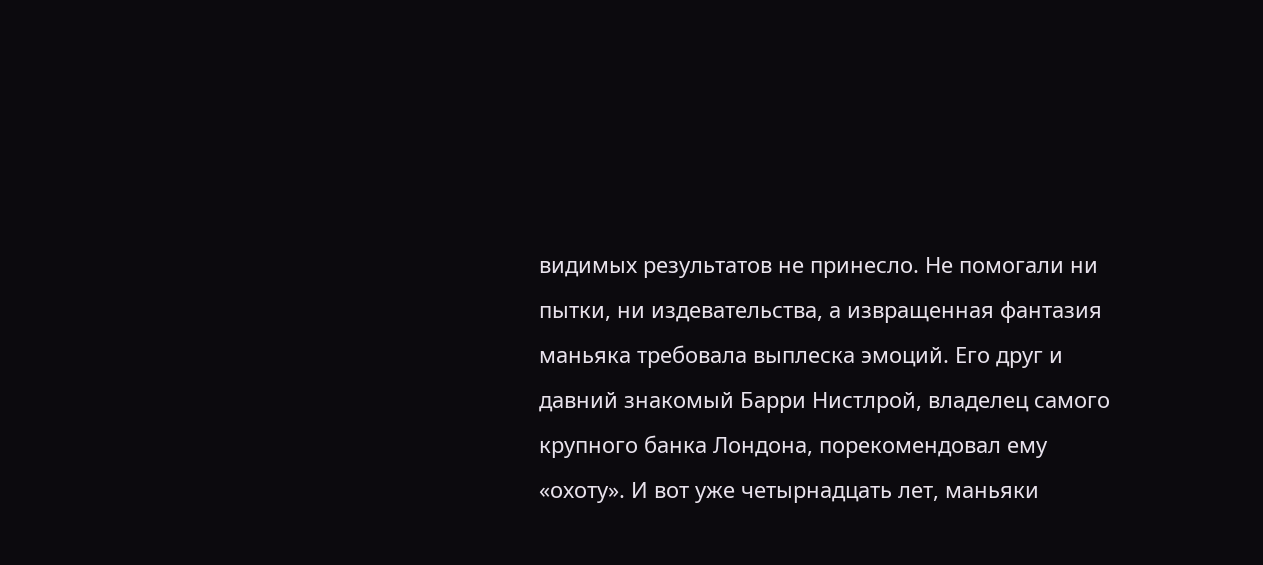видимых результатов не принесло. Не помогали ни пытки, ни издевательства, а извращенная фантазия маньяка требовала выплеска эмоций. Его друг и давний знакомый Барри Нистлрой, владелец самого крупного банка Лондона, порекомендовал ему «охоту». И вот уже четырнадцать лет, маньяки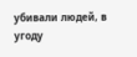убивали людей, в угоду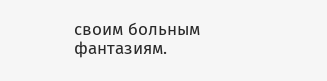своим больным фантазиям.